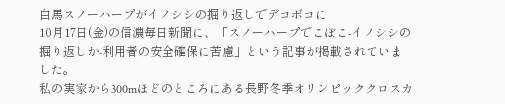白馬スノーハープがイノシシの掘り返しでデコボコに
10月17日(金)の信濃毎日新聞に、「スノーハープでこぼこ-イノシシの掘り返しか-利用者の安全確保に苦慮」という記事が掲載されていました。
私の実家から300mほどのところにある長野冬季オリンピッククロスカ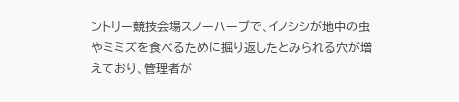ントリー競技会場スノーハープで、イノシシが地中の虫やミミズを食べるために掘り返したとみられる穴が増えており、管理者が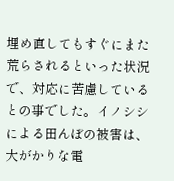埋め直してもすぐにまた荒らされるといった状況で、対応に苦慮しているとの事でした。イノシシによる田んぼの被害は、大がかりな電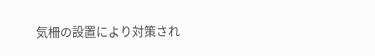気柵の設置により対策され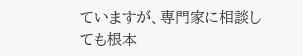ていますが、専門家に相談しても根本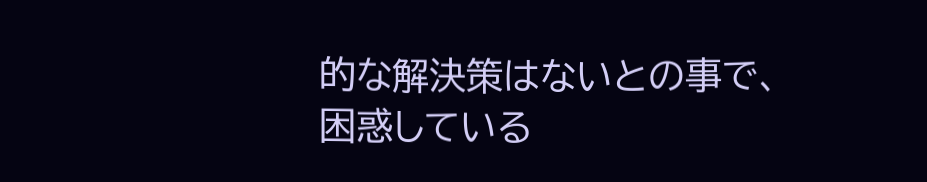的な解決策はないとの事で、困惑している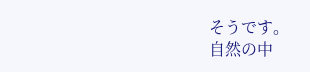そうです。
自然の中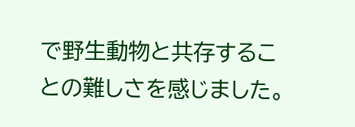で野生動物と共存することの難しさを感じました。